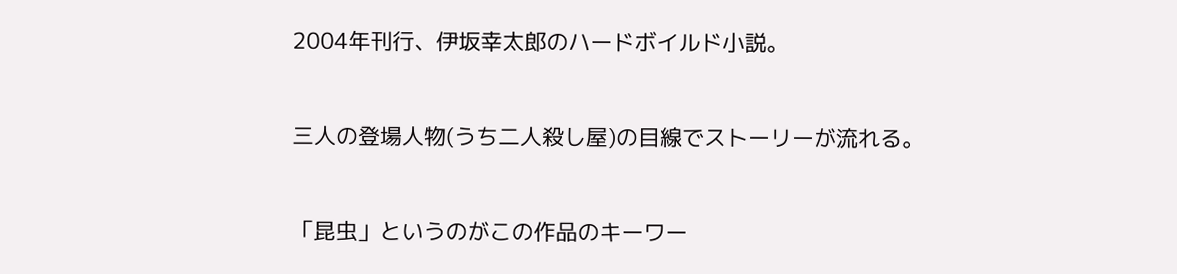2004年刊行、伊坂幸太郎のハードボイルド小説。


三人の登場人物(うち二人殺し屋)の目線でストーリーが流れる。


「昆虫」というのがこの作品のキーワー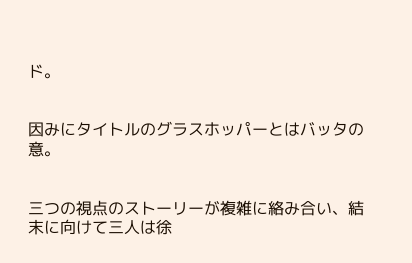ド。


因みにタイトルのグラスホッパーとはバッタの意。


三つの視点のストーリーが複雑に絡み合い、結末に向けて三人は徐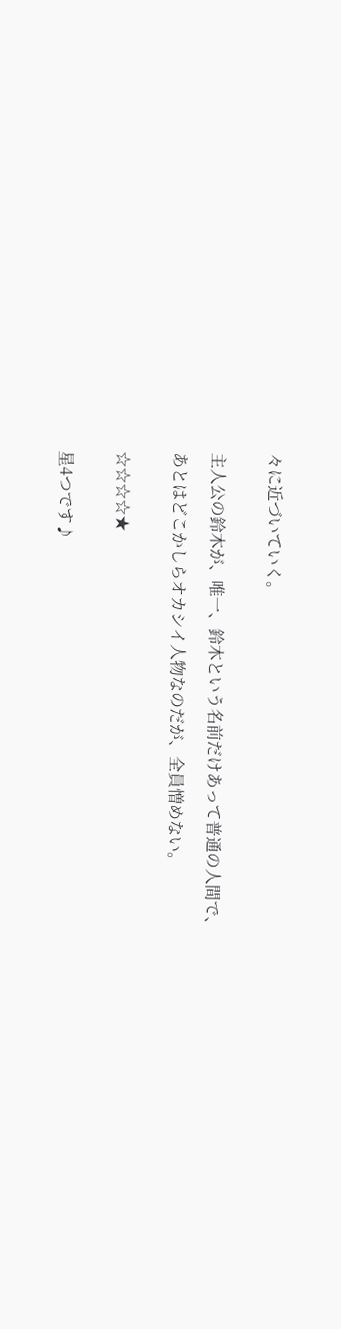々に近づいていく。


主人公の鈴木が、唯一、鈴木という名前だけあって普通の人間で、

あとはどこかしらオカシイ人物なのだが、全員憎めない。


☆☆☆☆★


星4つです♪